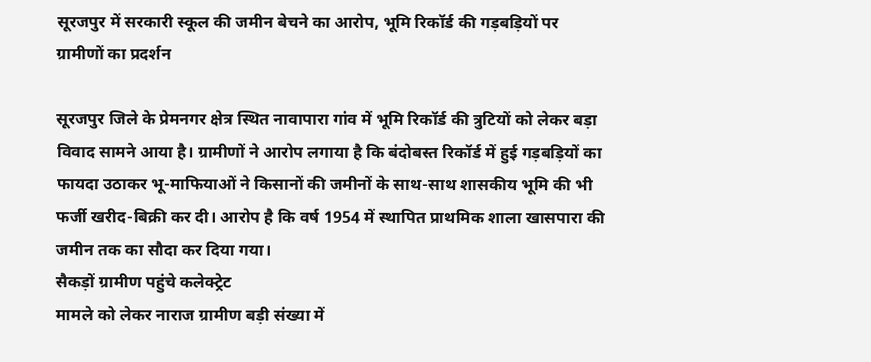सूरजपुर में सरकारी स्कूल की जमीन बेचने का आरोप, भूमि रिकॉर्ड की गड़बड़ियों पर ग्रामीणों का प्रदर्शन

सूरजपुर जिले के प्रेमनगर क्षेत्र स्थित नावापारा गांव में भूमि रिकॉर्ड की त्रुटियों को लेकर बड़ा विवाद सामने आया है। ग्रामीणों ने आरोप लगाया है कि बंदोबस्त रिकॉर्ड में हुई गड़बड़ियों का फायदा उठाकर भू-माफियाओं ने किसानों की जमीनों के साथ-साथ शासकीय भूमि की भी फर्जी खरीद-बिक्री कर दी। आरोप है कि वर्ष 1954 में स्थापित प्राथमिक शाला खासपारा की जमीन तक का सौदा कर दिया गया।
सैकड़ों ग्रामीण पहुंचे कलेक्ट्रेट
मामले को लेकर नाराज ग्रामीण बड़ी संख्या में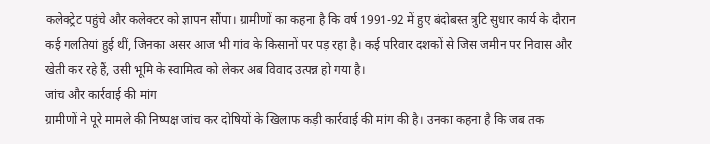कलेक्ट्रेट पहुंचे और कलेक्टर को ज्ञापन सौंपा। ग्रामीणों का कहना है कि वर्ष 1991-92 में हुए बंदोबस्त त्रुटि सुधार कार्य के दौरान कई गलतियां हुई थीं, जिनका असर आज भी गांव के किसानों पर पड़ रहा है। कई परिवार दशकों से जिस जमीन पर निवास और खेती कर रहे हैं, उसी भूमि के स्वामित्व को लेकर अब विवाद उत्पन्न हो गया है।
जांच और कार्रवाई की मांग
ग्रामीणों ने पूरे मामले की निष्पक्ष जांच कर दोषियों के खिलाफ कड़ी कार्रवाई की मांग की है। उनका कहना है कि जब तक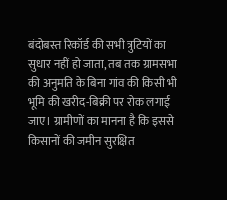बंदोबस्त रिकॉर्ड की सभी त्रुटियों का सुधार नहीं हो जाता, तब तक ग्रामसभा की अनुमति के बिना गांव की किसी भी भूमि की खरीद-बिक्री पर रोक लगाई जाए। ग्रामीणों का मानना है कि इससे किसानों की जमीन सुरक्षित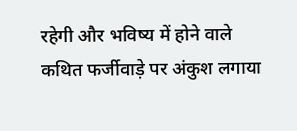रहेगी और भविष्य में होने वाले कथित फर्जीवाड़े पर अंकुश लगाया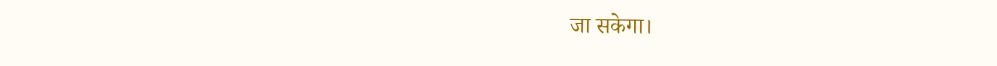जा सकेगा।